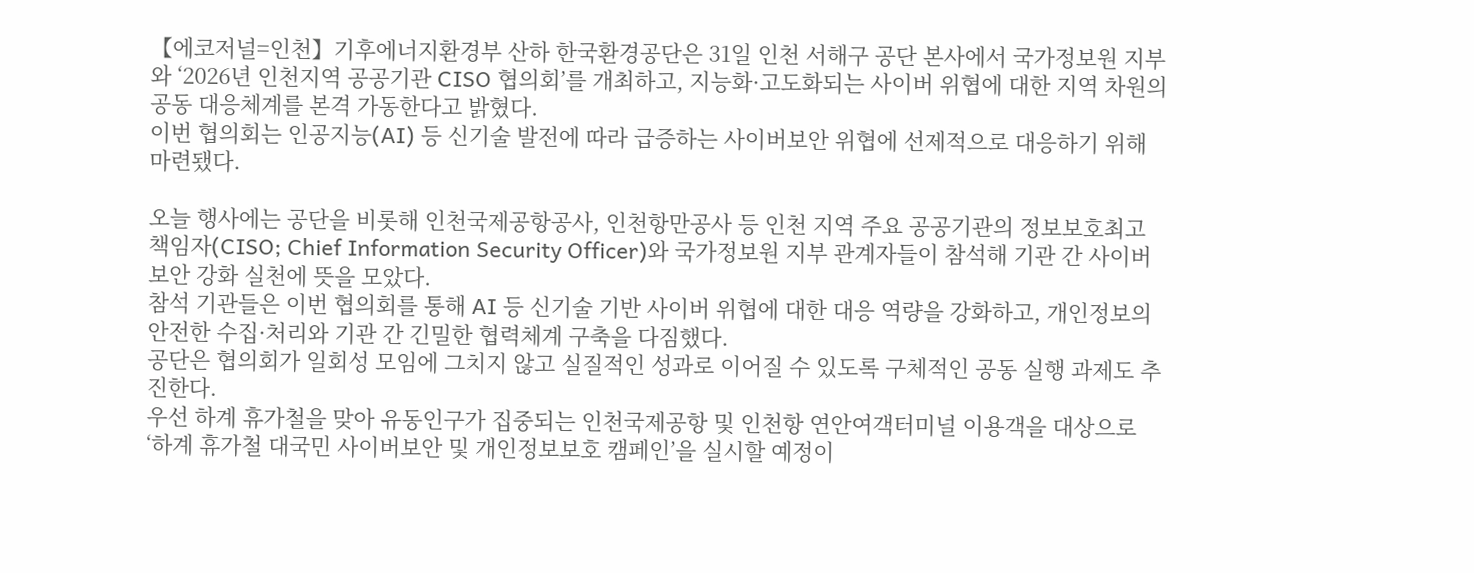【에코저널=인천】기후에너지환경부 산하 한국환경공단은 31일 인천 서해구 공단 본사에서 국가정보원 지부와 ‘2026년 인천지역 공공기관 CISO 협의회’를 개최하고, 지능화·고도화되는 사이버 위협에 대한 지역 차원의 공동 대응체계를 본격 가동한다고 밝혔다.
이번 협의회는 인공지능(AI) 등 신기술 발전에 따라 급증하는 사이버보안 위협에 선제적으로 대응하기 위해 마련됐다.

오늘 행사에는 공단을 비롯해 인천국제공항공사, 인천항만공사 등 인천 지역 주요 공공기관의 정보보호최고책임자(CISO; Chief Information Security Officer)와 국가정보원 지부 관계자들이 참석해 기관 간 사이버보안 강화 실천에 뜻을 모았다.
참석 기관들은 이번 협의회를 통해 AI 등 신기술 기반 사이버 위협에 대한 대응 역량을 강화하고, 개인정보의 안전한 수집·처리와 기관 간 긴밀한 협력체계 구축을 다짐했다.
공단은 협의회가 일회성 모임에 그치지 않고 실질적인 성과로 이어질 수 있도록 구체적인 공동 실행 과제도 추진한다.
우선 하계 휴가철을 맞아 유동인구가 집중되는 인천국제공항 및 인천항 연안여객터미널 이용객을 대상으로 ‘하계 휴가철 대국민 사이버보안 및 개인정보보호 캠페인’을 실시할 예정이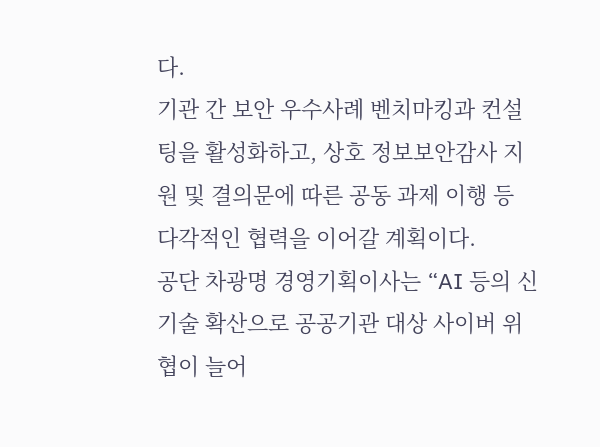다.
기관 간 보안 우수사례 벤치마킹과 컨설팅을 활성화하고, 상호 정보보안감사 지원 및 결의문에 따른 공동 과제 이행 등 다각적인 협력을 이어갈 계획이다.
공단 차광명 경영기획이사는 “AI 등의 신기술 확산으로 공공기관 대상 사이버 위협이 늘어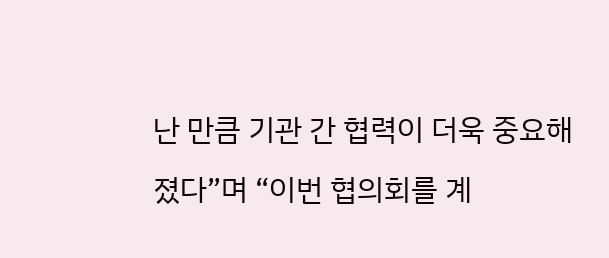난 만큼 기관 간 협력이 더욱 중요해졌다”며 “이번 협의회를 계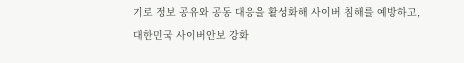기로 정보 공유와 공동 대응을 활성화해 사이버 침해를 예방하고, 대한민국 사이버안보 강화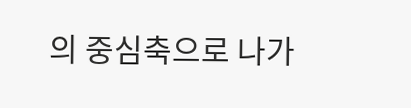의 중심축으로 나가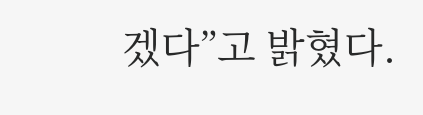겠다”고 밝혔다.